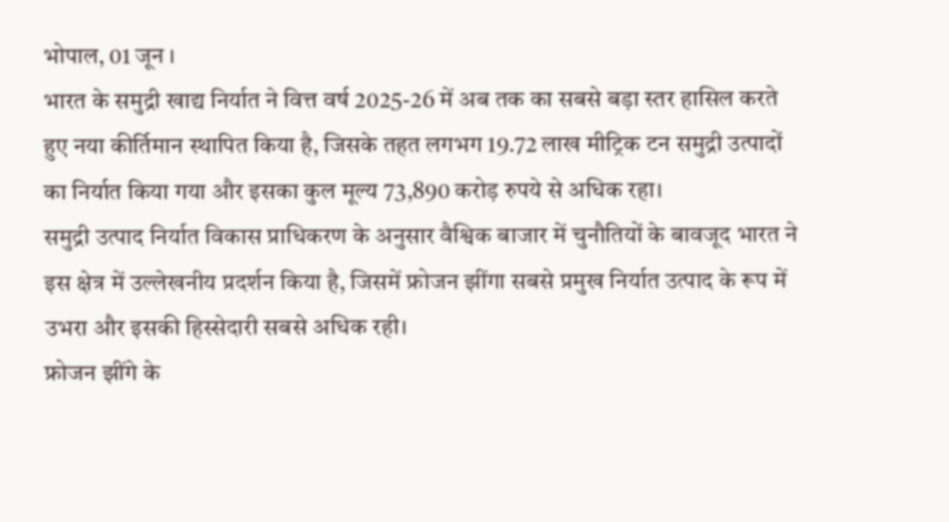भोपाल, 01 जून ।
भारत के समुद्री खाद्य निर्यात ने वित्त वर्ष 2025-26 में अब तक का सबसे बड़ा स्तर हासिल करते हुए नया कीर्तिमान स्थापित किया है, जिसके तहत लगभग 19.72 लाख मीट्रिक टन समुद्री उत्पादों का निर्यात किया गया और इसका कुल मूल्य 73,890 करोड़ रुपये से अधिक रहा।
समुद्री उत्पाद निर्यात विकास प्राधिकरण के अनुसार वैश्विक बाजार में चुनौतियों के बावजूद भारत ने इस क्षेत्र में उल्लेखनीय प्रदर्शन किया है, जिसमें फ्रोजन झींगा सबसे प्रमुख निर्यात उत्पाद के रूप में उभरा और इसकी हिस्सेदारी सबसे अधिक रही।
फ्रोजन झींगे के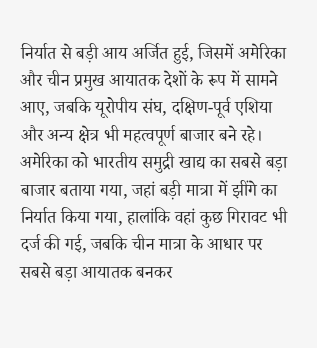निर्यात से बड़ी आय अर्जित हुई, जिसमें अमेरिका और चीन प्रमुख आयातक देशों के रूप में सामने आए, जबकि यूरोपीय संघ, दक्षिण-पूर्व एशिया और अन्य क्षेत्र भी महत्वपूर्ण बाजार बने रहे।
अमेरिका को भारतीय समुद्री खाद्य का सबसे बड़ा बाजार बताया गया, जहां बड़ी मात्रा में झींगे का निर्यात किया गया, हालांकि वहां कुछ गिरावट भी दर्ज की गई, जबकि चीन मात्रा के आधार पर सबसे बड़ा आयातक बनकर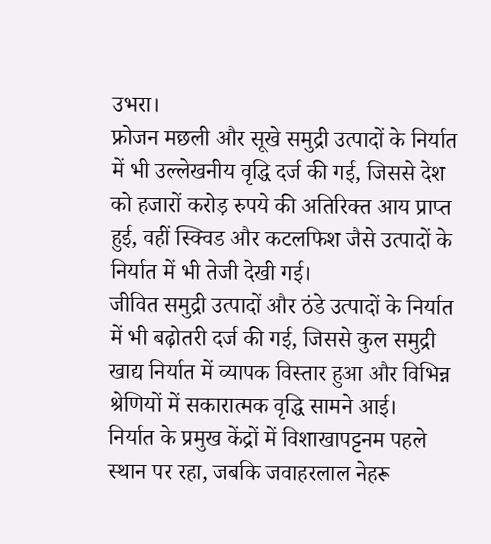उभरा।
फ्रोजन मछली और सूखे समुद्री उत्पादों के निर्यात में भी उल्लेखनीय वृद्धि दर्ज की गई, जिससे देश को हजारों करोड़ रुपये की अतिरिक्त आय प्राप्त हुई, वहीं स्क्विड और कटलफिश जैसे उत्पादों के निर्यात में भी तेजी देखी गई।
जीवित समुद्री उत्पादों और ठंडे उत्पादों के निर्यात में भी बढ़ोतरी दर्ज की गई, जिससे कुल समुद्री खाद्य निर्यात में व्यापक विस्तार हुआ और विभिन्न श्रेणियों में सकारात्मक वृद्धि सामने आई।
निर्यात के प्रमुख केंद्रों में विशाखापट्टनम पहले स्थान पर रहा, जबकि जवाहरलाल नेहरू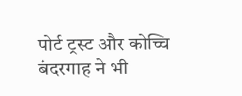पोर्ट ट्रस्ट और कोच्चि बंदरगाह ने भी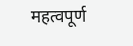महत्वपूर्ण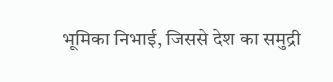भूमिका निभाई, जिससे देश का समुद्री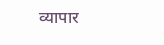व्यापार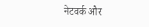नेटवर्क और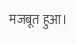मजबूत हुआ।